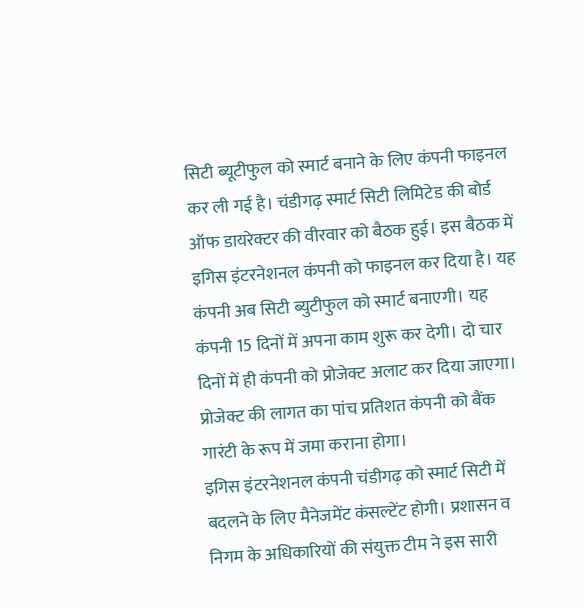सिटी ब्यूटीफुल को स्मार्ट बनाने के लिए कंपनी फाइनल कर ली गई है। चंडीगढ़ स्मार्ट सिटी लिमिटेड की बोर्ड ऑफ डायरेक्टर की वीरवार को बैठक हुई। इस बैठक में इगिस इंटरनेशनल कंपनी को फाइनल कर दिया है। यह कंपनी अब सिटी ब्युटीफुल को स्मार्ट बनाएगी। यह कंपनी 15 दिनों में अपना काम शुरू कर देगी। दो चार दिनों में ही कंपनी को प्रोजेक्ट अलाट कर दिया जाएगा। प्रोजेक्ट की लागत का पांच प्रतिशत कंपनी को बैंक गारंटी के रूप में जमा कराना होगा।
इगिस इंटरनेशनल कंपनी चंडीगढ़ को स्मार्ट सिटी में बदलने के लिए मैनेजमेंट कंसल्टेंट होगी। प्रशासन व निगम के अधिकारियों की संयुक्त टीम ने इस सारी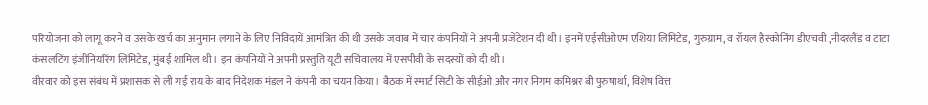परियोजना को लागू करने व उसके खर्च का अनुमान लगाने के लिए निविदायें आमंत्रित की थी उसके जवाब में चार कंपनियों ने अपनी प्रजेंटेशन दी थी। इनमें एईसीओएम एशिया लिमिटेड, गुरुग्राम, व रॉयल हैस्कोनिंग डीएचवी ,नीदरलैंड व टाटा कंसलटिंग इंजीनियरिंग लिमिटेड, मुंबई शामिल थी। इन कंपनियों ने अपनी प्रस्तुति यूटी सचिवालय में एसपीवी के सदस्यों को दी थी।
वीरवार को इस संबंध में प्रशासक से ली गई राय के बाद निदेशक मंडल ने कंपनी का चयन किया। बैठक में स्मार्ट सिटी के सीईओ और नगर निगम कमिश्नर बी पुरुषार्था, विशेष वित्त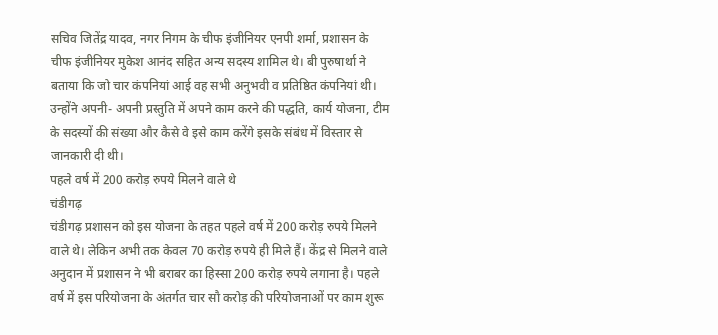सचिव जितेंद्र यादव, नगर निगम के चीफ इंजीनियर एनपी शर्मा, प्रशासन के चीफ इंजीनियर मुकेश आनंद सहित अन्य सदस्य शामिल थे। बी पुरुषार्था ने बताया कि जो चार कंपनियां आई वह सभी अनुभवी व प्रतिष्ठित कंपनियां थी। उन्होंने अपनी- अपनी प्रस्तुति में अपने काम करने की पद्धति, कार्य योजना, टीम के सदस्यों की संख्या और कैसे वे इसे काम करेंगे इसके संबंध में विस्तार से जानकारी दी थी।
पहले वर्ष में 200 करोड़ रुपये मिलने वाले थे
चंडीगढ़
चंडीगढ़ प्रशासन को इस योजना के तहत पहले वर्ष में 200 करोड़ रुपये मिलने वाले थे। लेकिन अभी तक केवल 70 करोड़ रुपये ही मिले हैं। केंद्र से मिलने वाले अनुदान में प्रशासन ने भी बराबर का हिस्सा 200 करोड़ रुपये लगाना है। पहले वर्ष में इस परियोजना के अंतर्गत चार सौ करोड़ की परियोजनाओं पर काम शुरू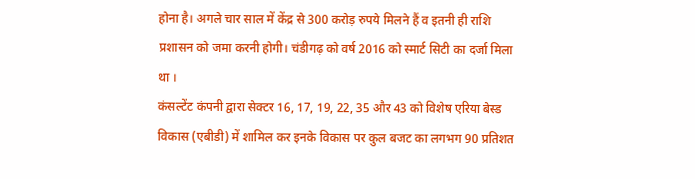होना है। अगले चार साल में केंद्र से 300 करोड़ रुपये मिलने हैं व इतनी ही राशि प्रशासन को जमा करनी होगी। चंडीगढ़ को वर्ष 2016 को स्मार्ट सिटी का दर्जा मिला था ।
कंसल्टेंट कंपनी द्वारा सेक्टर 16, 17, 19, 22, 35 और 43 को विशेष एरिया बेस्ड विकास (एबीडी) में शामिल कर इनके विकास पर कुल बजट का लगभग 90 प्रतिशत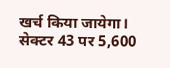खर्च किया जायेगा। सेक्टर 43 पर 5,600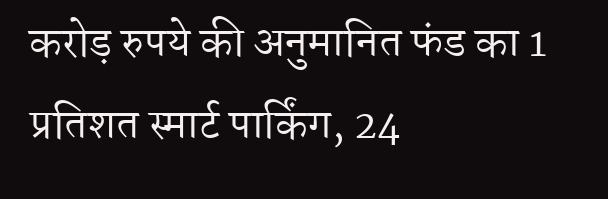करोड़ रुपये की अनुमानित फंड का 1 प्रतिशत स्मार्ट पार्किंग, 24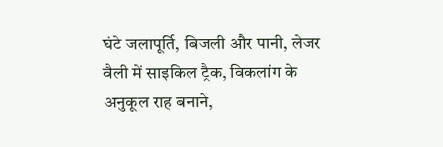घंटे जलापूर्ति, बिजली और पानी, लेजर वैली में साइकिल ट्रैक, विकलांग के अनुकूल राह बनाने,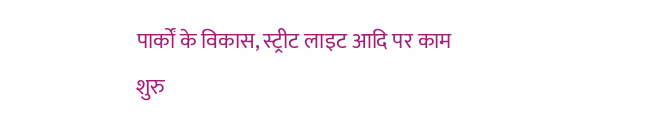पार्कों के विकास, स्ट्रीट लाइट आदि पर काम शुरु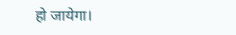हो जायेगा।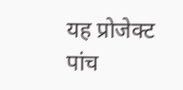यह प्रोजेक्ट पांच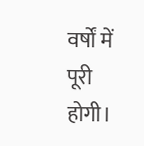वर्षों में पूरी होगी।